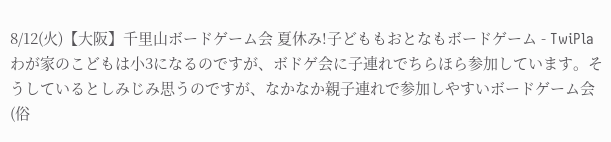8/12(火)【大阪】千里山ボードゲーム会 夏休み!子どももおとなもボードゲーム - TwiPla
わが家のこどもは小3になるのですが、ボドゲ会に子連れでちらほら参加しています。そうしているとしみじみ思うのですが、なかなか親子連れで参加しやすいボードゲーム会(俗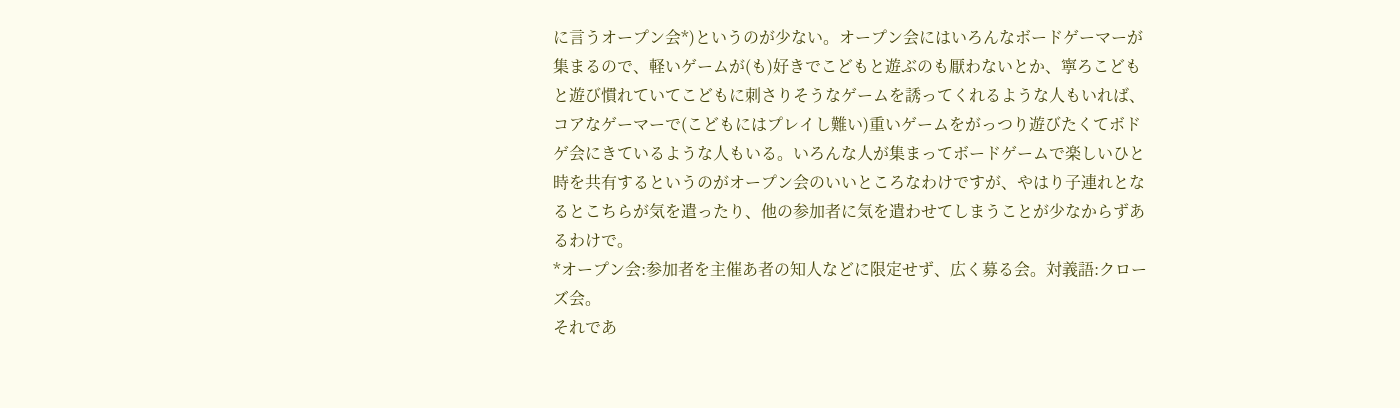に言うオープン会*)というのが少ない。オープン会にはいろんなボードゲーマーが集まるので、軽いゲームが(も)好きでこどもと遊ぶのも厭わないとか、寧ろこどもと遊び慣れていてこどもに刺さりそうなゲームを誘ってくれるような人もいれば、コアなゲーマーで(こどもにはプレイし難い)重いゲームをがっつり遊びたくてボドゲ会にきているような人もいる。いろんな人が集まってボードゲームで楽しいひと時を共有するというのがオープン会のいいところなわけですが、やはり子連れとなるとこちらが気を遣ったり、他の参加者に気を遣わせてしまうことが少なからずあるわけで。
*オープン会:参加者を主催あ者の知人などに限定せず、広く募る会。対義語:クローズ会。
それであ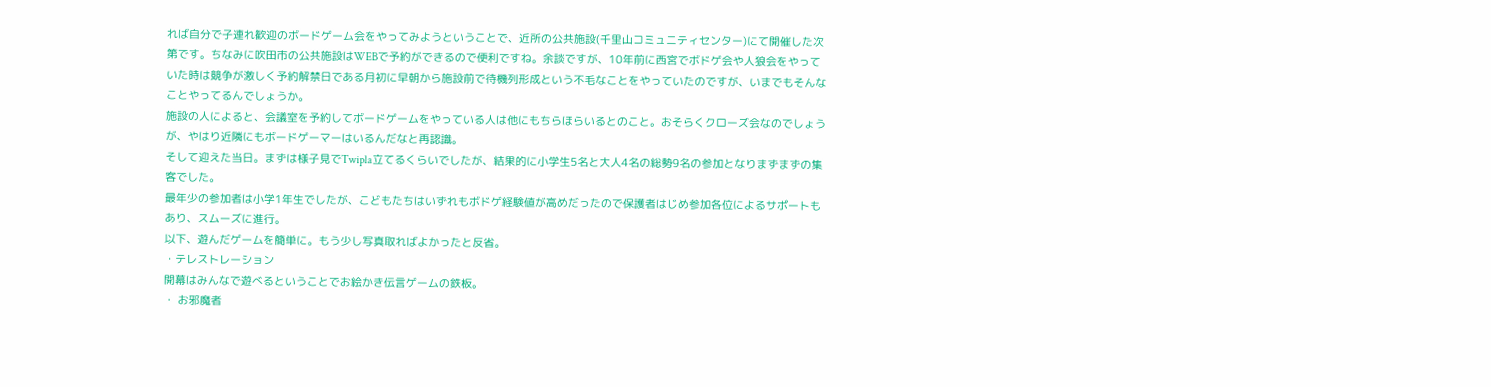れば自分で子連れ歓迎のボードゲーム会をやってみようということで、近所の公共施設(千里山コミュニティセンター)にて開催した次第です。ちなみに吹田市の公共施設はWEBで予約ができるので便利ですね。余談ですが、10年前に西宮でボドゲ会や人狼会をやっていた時は競争が激しく予約解禁日である月初に早朝から施設前で待機列形成という不毛なことをやっていたのですが、いまでもそんなことやってるんでしょうか。
施設の人によると、会議室を予約してボードゲームをやっている人は他にもちらほらいるとのこと。おそらくクローズ会なのでしょうが、やはり近隣にもボードゲーマーはいるんだなと再認識。
そして迎えた当日。まずは様子見でTwipla立てるくらいでしたが、結果的に小学生5名と大人4名の総勢9名の参加となりまずまずの集客でした。
最年少の参加者は小学1年生でしたが、こどもたちはいずれもボドゲ経験値が高めだったので保護者はじめ参加各位によるサポートもあり、スムーズに進行。
以下、遊んだゲームを簡単に。もう少し写真取ればよかったと反省。
・テレストレーション
開幕はみんなで遊べるということでお絵かき伝言ゲームの鉄板。
・ お邪魔者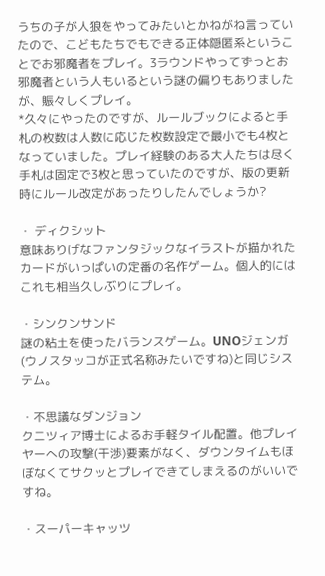うちの子が人狼をやってみたいとかねがね言っていたので、こどもたちでもできる正体隠匿系ということでお邪魔者をプレイ。3ラウンドやってずっとお邪魔者という人もいるという謎の偏りもありましたが、賑々しくプレイ。
*久々にやったのですが、ルールブックによると手札の枚数は人数に応じた枚数設定で最小でも4枚となっていました。プレイ経験のある大人たちは尽く手札は固定で3枚と思っていたのですが、版の更新時にルール改定があったりしたんでしょうか?

・ ディクシット
意味ありげなファンタジックなイラストが描かれたカードがいっぱいの定番の名作ゲーム。個人的にはこれも相当久しぶりにプレイ。

・シンクンサンド
謎の粘土を使ったバランスゲーム。UNOジェンガ(ウノスタッコが正式名称みたいですね)と同じシステム。

・不思議なダンジョン
クニツィア博士によるお手軽タイル配置。他プレイヤーへの攻撃(干渉)要素がなく、ダウンタイムもほぼなくてサクッとプレイできてしまえるのがいいですね。

・スーパーキャッツ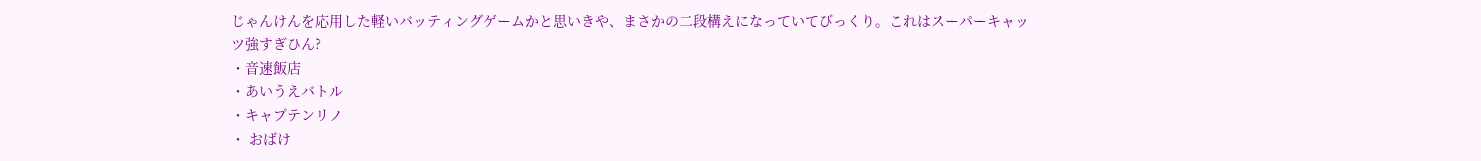じゃんけんを応用した軽いバッティングゲームかと思いきや、まさかの二段構えになっていてびっくり。これはスーパーキャッツ強すぎひん?
・音速飯店
・あいうえバトル
・キャプテンリノ
・ おばけ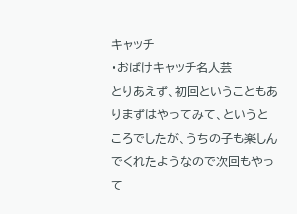キャッチ
・おばけキャッチ名人芸
とりあえず、初回ということもありまずはやってみて、というところでしたが、うちの子も楽しんでくれたようなので次回もやって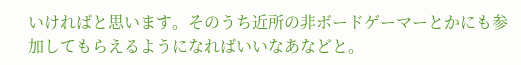いければと思います。そのうち近所の非ボードゲーマーとかにも参加してもらえるようになればいいなあなどと。